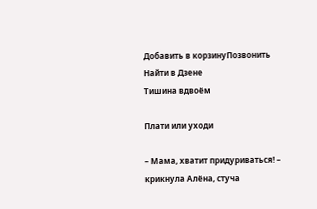Добавить в корзинуПозвонить
Найти в Дзене
Тишина вдвоём

Плати или уходи

– Мама, хватит придуриваться! – крикнула Алёна, стуча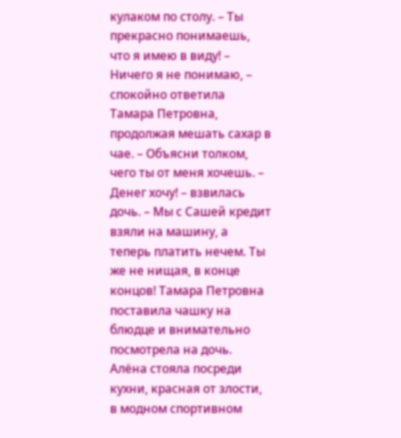кулаком по столу. – Ты прекрасно понимаешь, что я имею в виду! – Ничего я не понимаю, – спокойно ответила Тамара Петровна, продолжая мешать сахар в чае. – Объясни толком, чего ты от меня хочешь. – Денег хочу! – взвилась дочь. – Мы с Сашей кредит взяли на машину, а теперь платить нечем. Ты же не нищая, в конце концов! Тамара Петровна поставила чашку на блюдце и внимательно посмотрела на дочь. Алёна стояла посреди кухни, красная от злости, в модном спортивном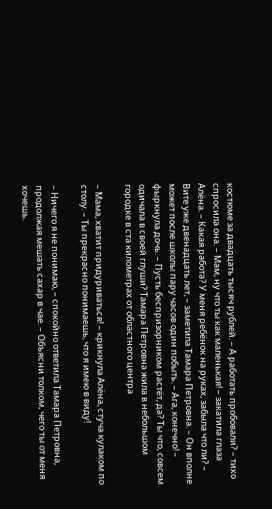костюме за двадцать тысяч рублей. – А работать пробовали? – тихо спросила она. – Мам, ну что ты как маленькая! – закатила глаза Алёна. – Какая работа? У меня ребёнок на руках, забыла что ли? – Вите уже двенадцать лет, – заметила Тамара Петровна. – Он вполне может после школы пару часов один побыть. – Ага, конечно! – фыркнула дочь. – Пусть беспризорником растёт, да? Ты что, совсем одичала в своей глуши? Тамара Петровна жила в небольшом городке в ста километрах от областного центра

– Мама, хватит придуриваться! – крикнула Алёна, стуча кулаком по столу. – Ты прекрасно понимаешь, что я имею в виду!

– Ничего я не понимаю, – спокойно ответила Тамара Петровна, продолжая мешать сахар в чае. – Объясни толком, чего ты от меня хочешь.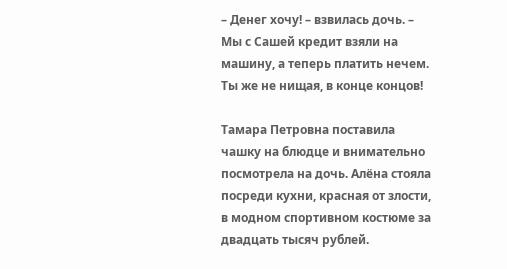– Денег хочу! – взвилась дочь. – Мы с Сашей кредит взяли на машину, а теперь платить нечем. Ты же не нищая, в конце концов!

Тамара Петровна поставила чашку на блюдце и внимательно посмотрела на дочь. Алёна стояла посреди кухни, красная от злости, в модном спортивном костюме за двадцать тысяч рублей.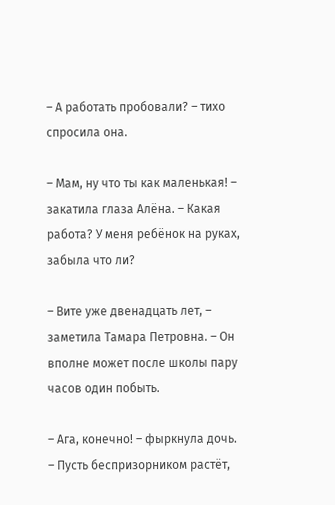– А работать пробовали? – тихо спросила она.

– Мам, ну что ты как маленькая! – закатила глаза Алёна. – Какая работа? У меня ребёнок на руках, забыла что ли?

– Вите уже двенадцать лет, – заметила Тамара Петровна. – Он вполне может после школы пару часов один побыть.

– Ага, конечно! – фыркнула дочь. – Пусть беспризорником растёт,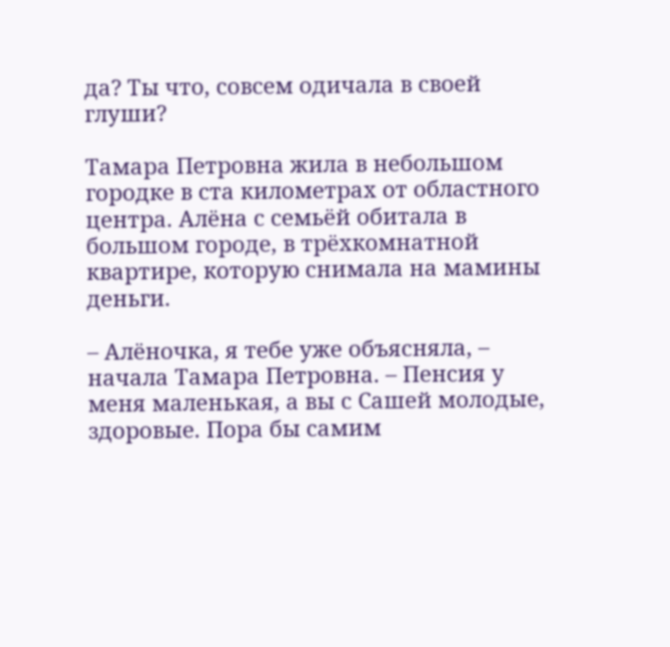да? Ты что, совсем одичала в своей глуши?

Тамара Петровна жила в небольшом городке в ста километрах от областного центра. Алёна с семьёй обитала в большом городе, в трёхкомнатной квартире, которую снимала на мамины деньги.

– Алёночка, я тебе уже объясняла, – начала Тамара Петровна. – Пенсия у меня маленькая, а вы с Сашей молодые, здоровые. Пора бы самим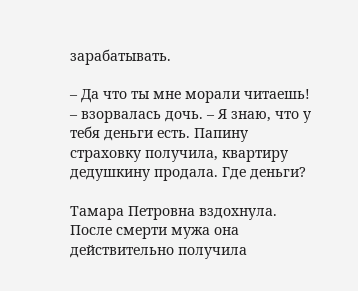зарабатывать.

– Да что ты мне морали читаешь! – взорвалась дочь. – Я знаю, что у тебя деньги есть. Папину страховку получила, квартиру дедушкину продала. Где деньги?

Тамара Петровна вздохнула. После смерти мужа она действительно получила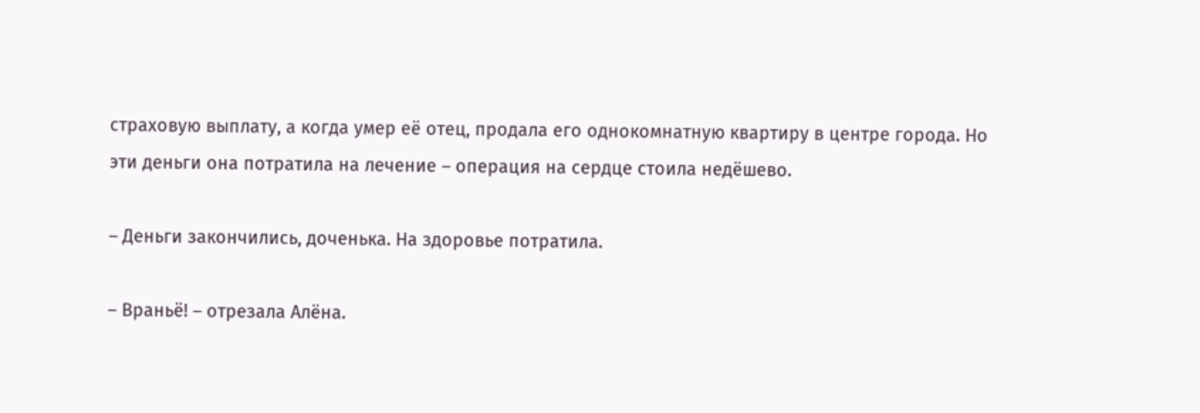страховую выплату, а когда умер её отец, продала его однокомнатную квартиру в центре города. Но эти деньги она потратила на лечение – операция на сердце стоила недёшево.

– Деньги закончились, доченька. На здоровье потратила.

– Враньё! – отрезала Алёна.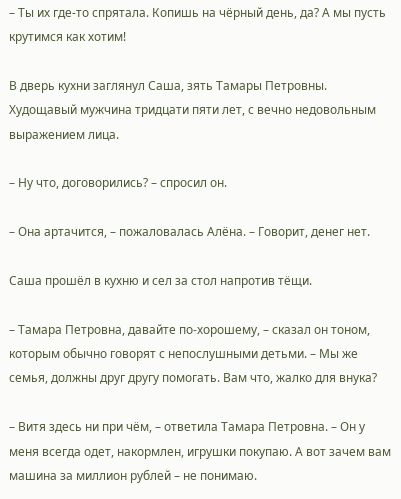– Ты их где-то спрятала. Копишь на чёрный день, да? А мы пусть крутимся как хотим!

В дверь кухни заглянул Саша, зять Тамары Петровны. Худощавый мужчина тридцати пяти лет, с вечно недовольным выражением лица.

– Ну что, договорились? – спросил он.

– Она артачится, – пожаловалась Алёна. – Говорит, денег нет.

Саша прошёл в кухню и сел за стол напротив тёщи.

– Тамара Петровна, давайте по-хорошему, – сказал он тоном, которым обычно говорят с непослушными детьми. – Мы же семья, должны друг другу помогать. Вам что, жалко для внука?

– Витя здесь ни при чём, – ответила Тамара Петровна. – Он у меня всегда одет, накормлен, игрушки покупаю. А вот зачем вам машина за миллион рублей – не понимаю.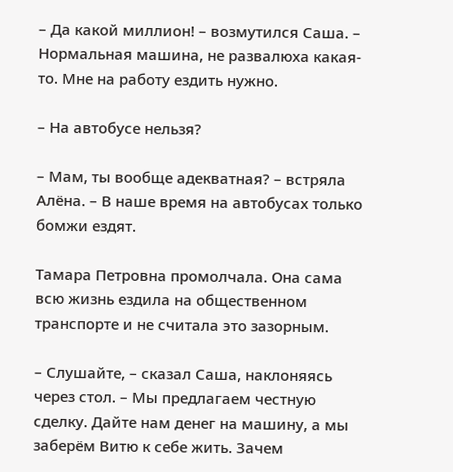– Да какой миллион! – возмутился Саша. – Нормальная машина, не развалюха какая-то. Мне на работу ездить нужно.

– На автобусе нельзя?

– Мам, ты вообще адекватная? – встряла Алёна. – В наше время на автобусах только бомжи ездят.

Тамара Петровна промолчала. Она сама всю жизнь ездила на общественном транспорте и не считала это зазорным.

– Слушайте, – сказал Саша, наклоняясь через стол. – Мы предлагаем честную сделку. Дайте нам денег на машину, а мы заберём Витю к себе жить. Зачем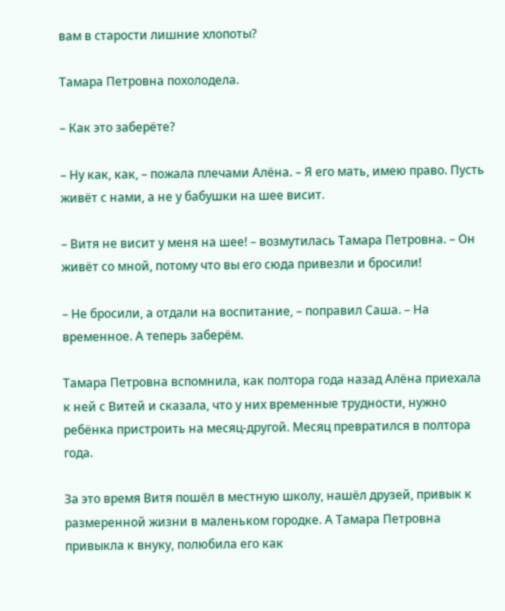вам в старости лишние хлопоты?

Тамара Петровна похолодела.

– Как это заберёте?

– Ну как, как, – пожала плечами Алёна. – Я его мать, имею право. Пусть живёт с нами, а не у бабушки на шее висит.

– Витя не висит у меня на шее! – возмутилась Тамара Петровна. – Он живёт со мной, потому что вы его сюда привезли и бросили!

– Не бросили, а отдали на воспитание, – поправил Саша. – На временное. А теперь заберём.

Тамара Петровна вспомнила, как полтора года назад Алёна приехала к ней с Витей и сказала, что у них временные трудности, нужно ребёнка пристроить на месяц-другой. Месяц превратился в полтора года.

За это время Витя пошёл в местную школу, нашёл друзей, привык к размеренной жизни в маленьком городке. А Тамара Петровна привыкла к внуку, полюбила его как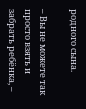родного сына.

– Вы не можете так просто взять и забрать ребёнка, –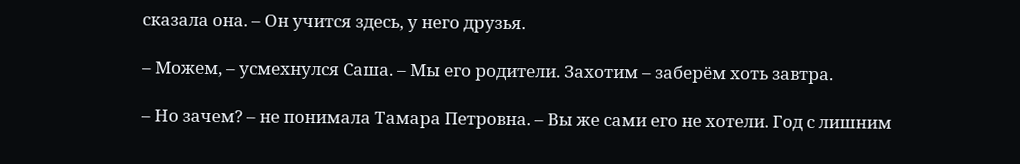сказала она. – Он учится здесь, у него друзья.

– Можем, – усмехнулся Саша. – Мы его родители. Захотим – заберём хоть завтра.

– Но зачем? – не понимала Тамара Петровна. – Вы же сами его не хотели. Год с лишним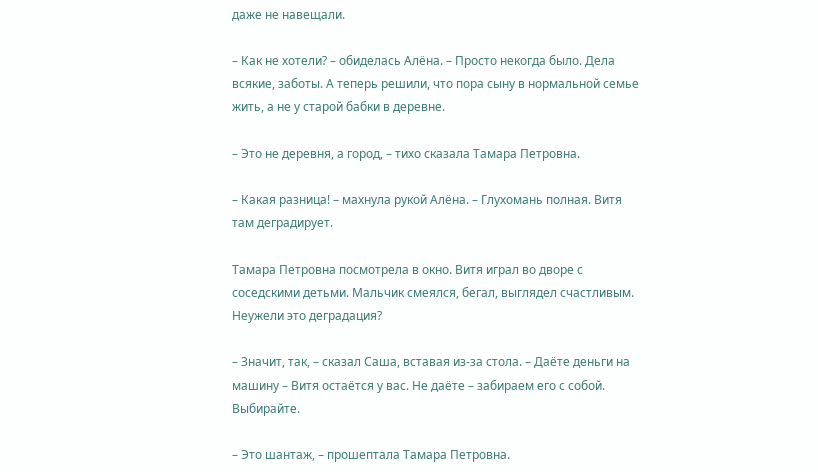даже не навещали.

– Как не хотели? – обиделась Алёна. – Просто некогда было. Дела всякие, заботы. А теперь решили, что пора сыну в нормальной семье жить, а не у старой бабки в деревне.

– Это не деревня, а город, – тихо сказала Тамара Петровна.

– Какая разница! – махнула рукой Алёна. – Глухомань полная. Витя там деградирует.

Тамара Петровна посмотрела в окно. Витя играл во дворе с соседскими детьми. Мальчик смеялся, бегал, выглядел счастливым. Неужели это деградация?

– Значит, так, – сказал Саша, вставая из-за стола. – Даёте деньги на машину – Витя остаётся у вас. Не даёте – забираем его с собой. Выбирайте.

– Это шантаж, – прошептала Тамара Петровна.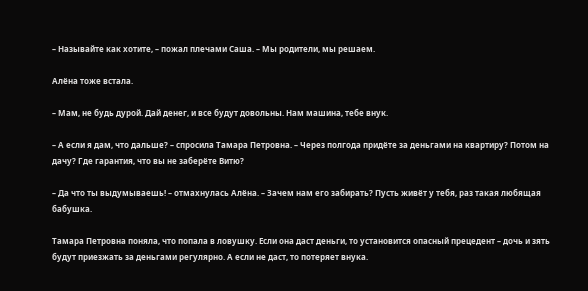– Называйте как хотите, – пожал плечами Саша. – Мы родители, мы решаем.

Алёна тоже встала.

– Мам, не будь дурой. Дай денег, и все будут довольны. Нам машина, тебе внук.

– А если я дам, что дальше? – спросила Тамара Петровна. – Через полгода придёте за деньгами на квартиру? Потом на дачу? Где гарантия, что вы не заберёте Витю?

– Да что ты выдумываешь! – отмахнулась Алёна. – Зачем нам его забирать? Пусть живёт у тебя, раз такая любящая бабушка.

Тамара Петровна поняла, что попала в ловушку. Если она даст деньги, то установится опасный прецедент – дочь и зять будут приезжать за деньгами регулярно. А если не даст, то потеряет внука.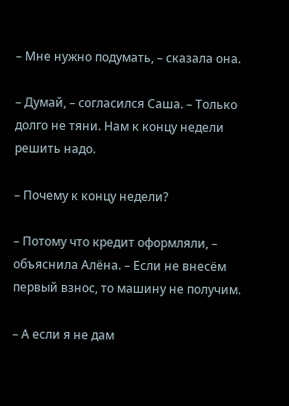– Мне нужно подумать, – сказала она.

– Думай, – согласился Саша. – Только долго не тяни. Нам к концу недели решить надо.

– Почему к концу недели?

– Потому что кредит оформляли, – объяснила Алёна. – Если не внесём первый взнос, то машину не получим.

– А если я не дам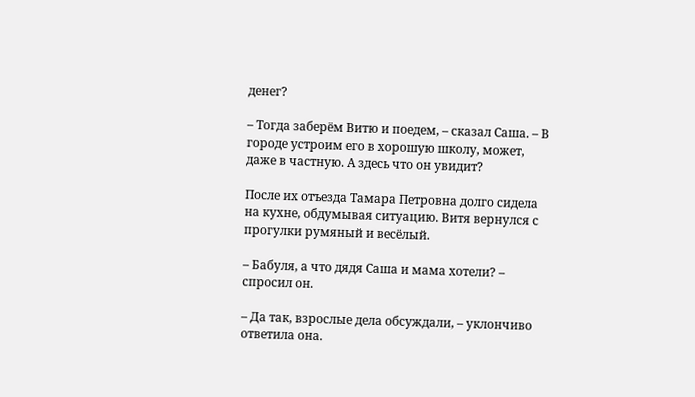денег?

– Тогда заберём Витю и поедем, – сказал Саша. – В городе устроим его в хорошую школу, может, даже в частную. А здесь что он увидит?

После их отъезда Тамара Петровна долго сидела на кухне, обдумывая ситуацию. Витя вернулся с прогулки румяный и весёлый.

– Бабуля, а что дядя Саша и мама хотели? – спросил он.

– Да так, взрослые дела обсуждали, – уклончиво ответила она.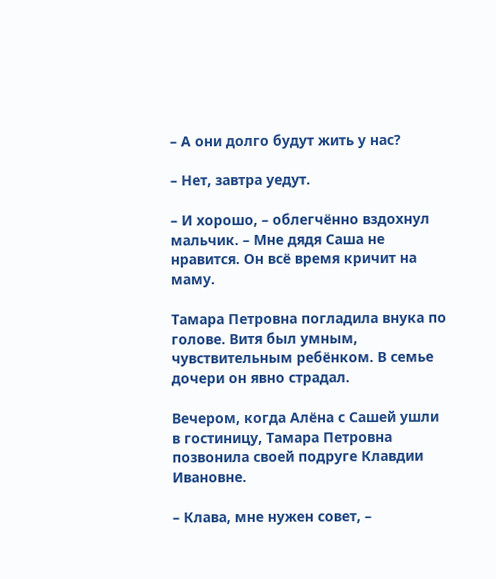– А они долго будут жить у нас?

– Нет, завтра уедут.

– И хорошо, – облегчённо вздохнул мальчик. – Мне дядя Саша не нравится. Он всё время кричит на маму.

Тамара Петровна погладила внука по голове. Витя был умным, чувствительным ребёнком. В семье дочери он явно страдал.

Вечером, когда Алёна с Сашей ушли в гостиницу, Тамара Петровна позвонила своей подруге Клавдии Ивановне.

– Клава, мне нужен совет, –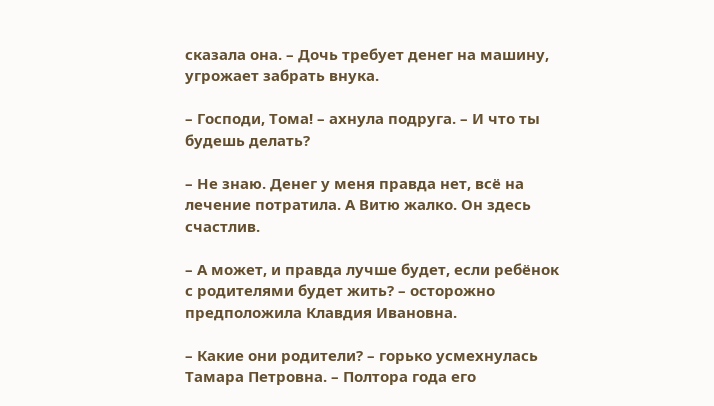сказала она. – Дочь требует денег на машину, угрожает забрать внука.

– Господи, Тома! – ахнула подруга. – И что ты будешь делать?

– Не знаю. Денег у меня правда нет, всё на лечение потратила. А Витю жалко. Он здесь счастлив.

– А может, и правда лучше будет, если ребёнок с родителями будет жить? – осторожно предположила Клавдия Ивановна.

– Какие они родители? – горько усмехнулась Тамара Петровна. – Полтора года его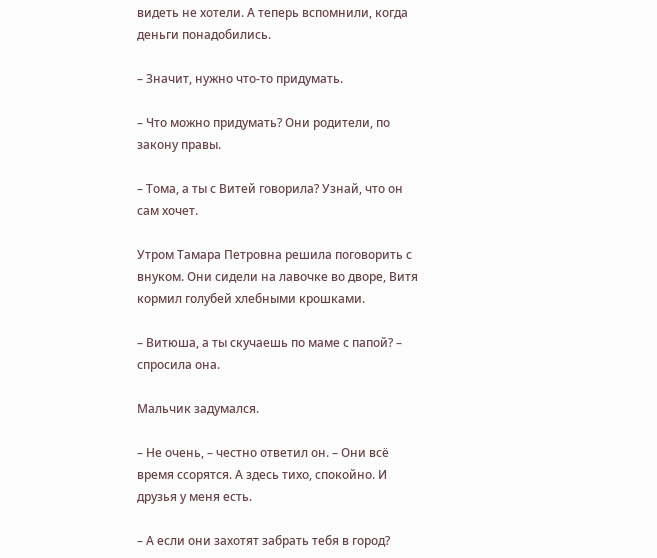видеть не хотели. А теперь вспомнили, когда деньги понадобились.

– Значит, нужно что-то придумать.

– Что можно придумать? Они родители, по закону правы.

– Тома, а ты с Витей говорила? Узнай, что он сам хочет.

Утром Тамара Петровна решила поговорить с внуком. Они сидели на лавочке во дворе, Витя кормил голубей хлебными крошками.

– Витюша, а ты скучаешь по маме с папой? – спросила она.

Мальчик задумался.

– Не очень, – честно ответил он. – Они всё время ссорятся. А здесь тихо, спокойно. И друзья у меня есть.

– А если они захотят забрать тебя в город?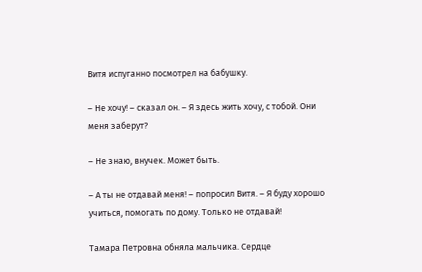Витя испуганно посмотрел на бабушку.

– Не хочу! – сказал он. – Я здесь жить хочу, с тобой. Они меня заберут?

– Не знаю, внучек. Может быть.

– А ты не отдавай меня! – попросил Витя. – Я буду хорошо учиться, помогать по дому. Только не отдавай!

Тамара Петровна обняла мальчика. Сердце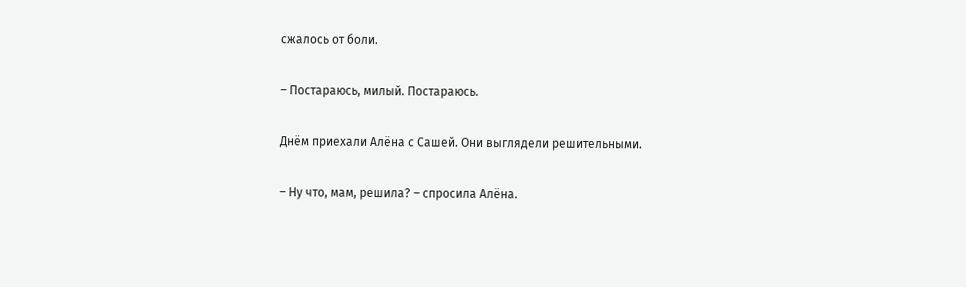сжалось от боли.

– Постараюсь, милый. Постараюсь.

Днём приехали Алёна с Сашей. Они выглядели решительными.

– Ну что, мам, решила? – спросила Алёна.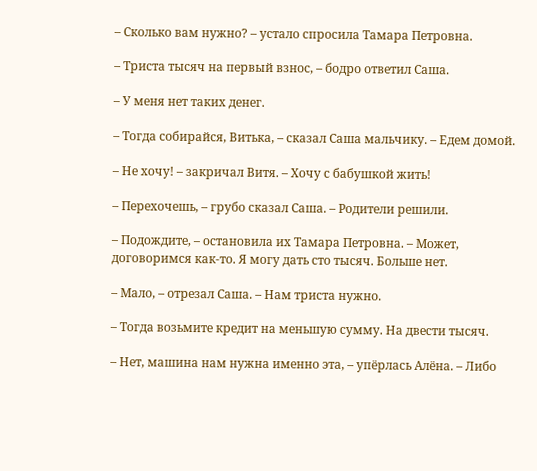– Сколько вам нужно? – устало спросила Тамара Петровна.

– Триста тысяч на первый взнос, – бодро ответил Саша.

– У меня нет таких денег.

– Тогда собирайся, Витька, – сказал Саша мальчику. – Едем домой.

– Не хочу! – закричал Витя. – Хочу с бабушкой жить!

– Перехочешь, – грубо сказал Саша. – Родители решили.

– Подождите, – остановила их Тамара Петровна. – Может, договоримся как-то. Я могу дать сто тысяч. Больше нет.

– Мало, – отрезал Саша. – Нам триста нужно.

– Тогда возьмите кредит на меньшую сумму. На двести тысяч.

– Нет, машина нам нужна именно эта, – упёрлась Алёна. – Либо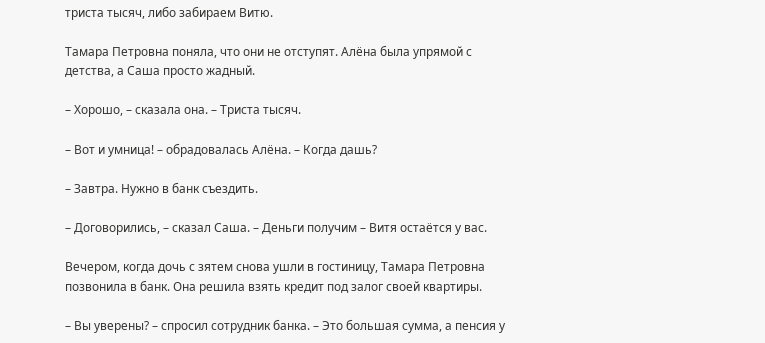триста тысяч, либо забираем Витю.

Тамара Петровна поняла, что они не отступят. Алёна была упрямой с детства, а Саша просто жадный.

– Хорошо, – сказала она. – Триста тысяч.

– Вот и умница! – обрадовалась Алёна. – Когда дашь?

– Завтра. Нужно в банк съездить.

– Договорились, – сказал Саша. – Деньги получим – Витя остаётся у вас.

Вечером, когда дочь с зятем снова ушли в гостиницу, Тамара Петровна позвонила в банк. Она решила взять кредит под залог своей квартиры.

– Вы уверены? – спросил сотрудник банка. – Это большая сумма, а пенсия у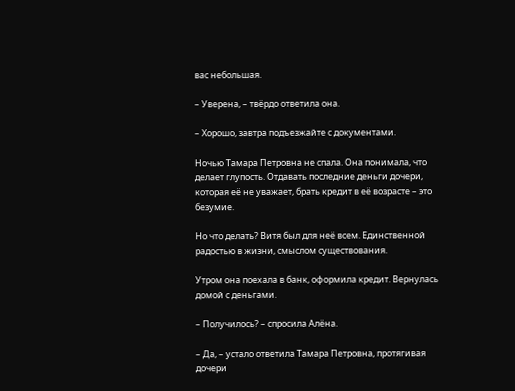вас небольшая.

– Уверена, – твёрдо ответила она.

– Хорошо, завтра подъезжайте с документами.

Ночью Тамара Петровна не спала. Она понимала, что делает глупость. Отдавать последние деньги дочери, которая её не уважает, брать кредит в её возрасте – это безумие.

Но что делать? Витя был для неё всем. Единственной радостью в жизни, смыслом существования.

Утром она поехала в банк, оформила кредит. Вернулась домой с деньгами.

– Получилось? – спросила Алёна.

– Да, – устало ответила Тамара Петровна, протягивая дочери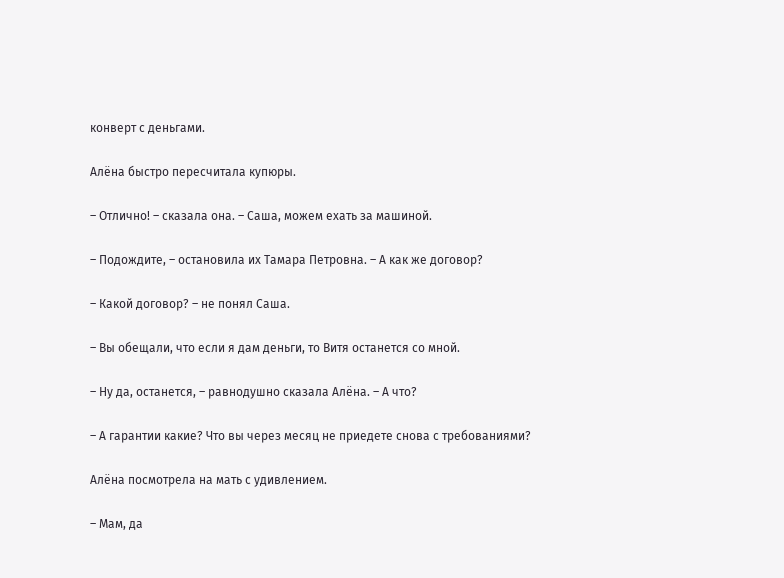конверт с деньгами.

Алёна быстро пересчитала купюры.

– Отлично! – сказала она. – Саша, можем ехать за машиной.

– Подождите, – остановила их Тамара Петровна. – А как же договор?

– Какой договор? – не понял Саша.

– Вы обещали, что если я дам деньги, то Витя останется со мной.

– Ну да, останется, – равнодушно сказала Алёна. – А что?

– А гарантии какие? Что вы через месяц не приедете снова с требованиями?

Алёна посмотрела на мать с удивлением.

– Мам, да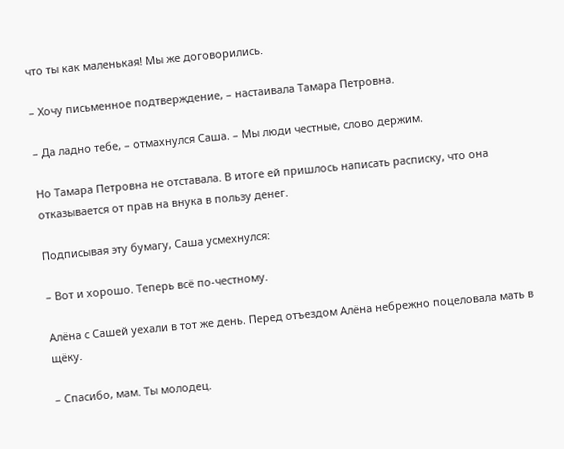что ты как маленькая! Мы же договорились.

– Хочу письменное подтверждение, – настаивала Тамара Петровна.

– Да ладно тебе, – отмахнулся Саша. – Мы люди честные, слово держим.

Но Тамара Петровна не отставала. В итоге ей пришлось написать расписку, что она отказывается от прав на внука в пользу денег.

Подписывая эту бумагу, Саша усмехнулся:

– Вот и хорошо. Теперь всё по-честному.

Алёна с Сашей уехали в тот же день. Перед отъездом Алёна небрежно поцеловала мать в щёку.

– Спасибо, мам. Ты молодец.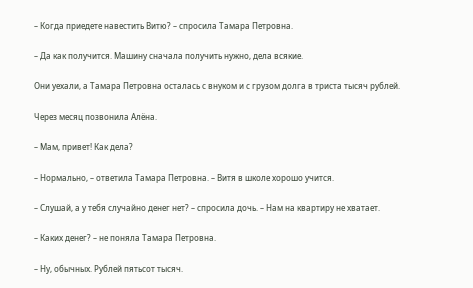– Когда приедете навестить Витю? – спросила Тамара Петровна.

– Да как получится. Машину сначала получить нужно, дела всякие.

Они уехали, а Тамара Петровна осталась с внуком и с грузом долга в триста тысяч рублей.

Через месяц позвонила Алёна.

– Мам, привет! Как дела?

– Нормально, – ответила Тамара Петровна. – Витя в школе хорошо учится.

– Слушай, а у тебя случайно денег нет? – спросила дочь. – Нам на квартиру не хватает.

– Каких денег? – не поняла Тамара Петровна.

– Ну, обычных. Рублей пятьсот тысяч.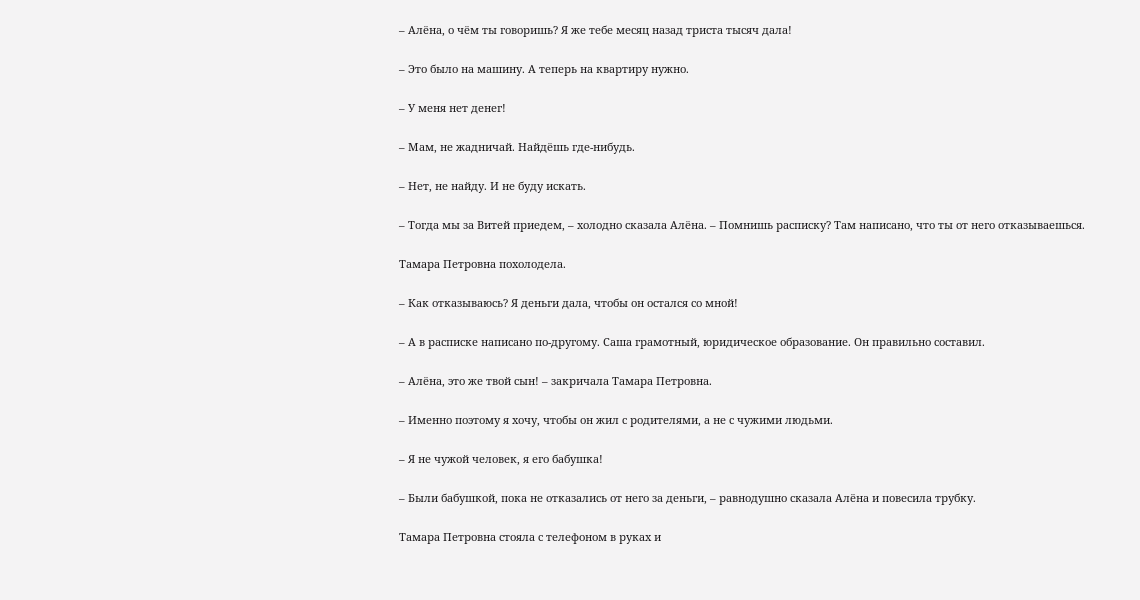– Алёна, о чём ты говоришь? Я же тебе месяц назад триста тысяч дала!

– Это было на машину. А теперь на квартиру нужно.

– У меня нет денег!

– Мам, не жадничай. Найдёшь где-нибудь.

– Нет, не найду. И не буду искать.

– Тогда мы за Витей приедем, – холодно сказала Алёна. – Помнишь расписку? Там написано, что ты от него отказываешься.

Тамара Петровна похолодела.

– Как отказываюсь? Я деньги дала, чтобы он остался со мной!

– А в расписке написано по-другому. Саша грамотный, юридическое образование. Он правильно составил.

– Алёна, это же твой сын! – закричала Тамара Петровна.

– Именно поэтому я хочу, чтобы он жил с родителями, а не с чужими людьми.

– Я не чужой человек, я его бабушка!

– Были бабушкой, пока не отказались от него за деньги, – равнодушно сказала Алёна и повесила трубку.

Тамара Петровна стояла с телефоном в руках и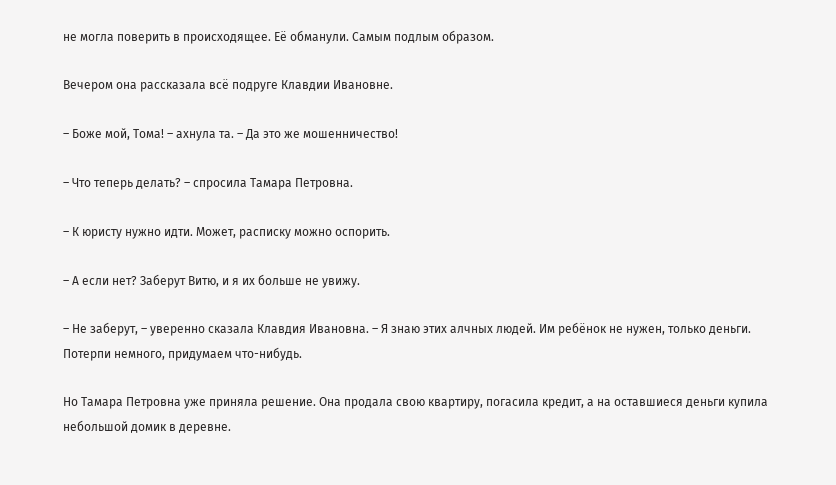не могла поверить в происходящее. Её обманули. Самым подлым образом.

Вечером она рассказала всё подруге Клавдии Ивановне.

– Боже мой, Тома! – ахнула та. – Да это же мошенничество!

– Что теперь делать? – спросила Тамара Петровна.

– К юристу нужно идти. Может, расписку можно оспорить.

– А если нет? Заберут Витю, и я их больше не увижу.

– Не заберут, – уверенно сказала Клавдия Ивановна. – Я знаю этих алчных людей. Им ребёнок не нужен, только деньги. Потерпи немного, придумаем что-нибудь.

Но Тамара Петровна уже приняла решение. Она продала свою квартиру, погасила кредит, а на оставшиеся деньги купила небольшой домик в деревне.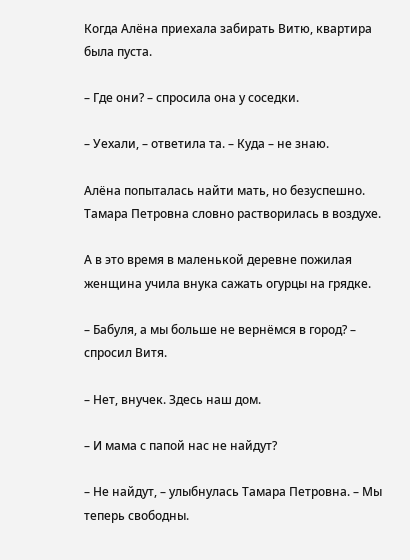Когда Алёна приехала забирать Витю, квартира была пуста.

– Где они? – спросила она у соседки.

– Уехали, – ответила та. – Куда – не знаю.

Алёна попыталась найти мать, но безуспешно. Тамара Петровна словно растворилась в воздухе.

А в это время в маленькой деревне пожилая женщина учила внука сажать огурцы на грядке.

– Бабуля, а мы больше не вернёмся в город? – спросил Витя.

– Нет, внучек. Здесь наш дом.

– И мама с папой нас не найдут?

– Не найдут, – улыбнулась Тамара Петровна. – Мы теперь свободны.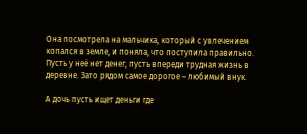Она посмотрела на мальчика, который с увлечением копался в земле, и поняла, что поступила правильно. Пусть у неё нет денег, пусть впереди трудная жизнь в деревне. Зато рядом самое дорогое – любимый внук.

А дочь пусть ищет деньги где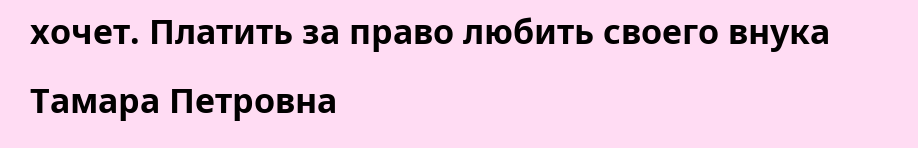хочет. Платить за право любить своего внука Тамара Петровна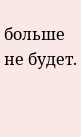больше не будет.